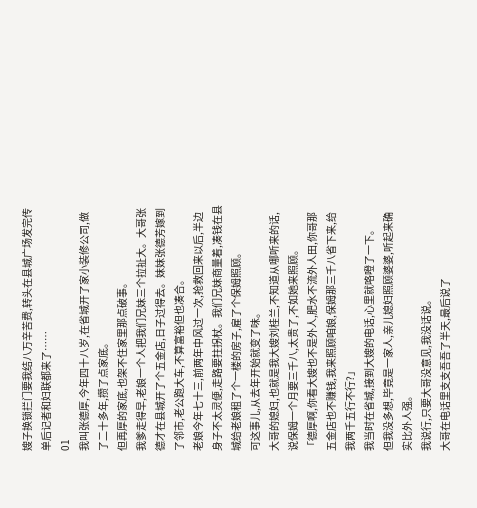嫂子换锁拦门要我结八万辛苦费,转头在县城广场发完传单后记者和妇联都来了……
01
我叫张德厚,今年四十八岁,在省城开了家小装修公司,做了二十多年,攒了点家底。
但再厚的家底,也架不住家里那点破事。
我爹走得早,老娘一个人把我们兄妹三个拉扯大。大哥张德才在县城开了个五金店,日子过得去。妹妹张德芳嫁到了邻市,老公跑大车,不算富裕但也凑合。
老娘今年七十三,前两年中风过一次,抢救回来以后,半边身子不太灵便,走路要拄拐杖。我们兄妹商量着,凑钱在县城给老娘租了个一楼的房子,雇了个保姆照顾。
可这事儿,从去年开始就变了味。
大哥的媳妇,也就是我大嫂刘桂兰,不知道从哪听来的话,说保姆一个月要三千八,太贵了,不如她来照顾。
「德厚啊,你看大嫂也不是外人,肥水不流外人田,你哥那五金店也不赚钱,我来照顾咱娘,保姆那三千八省下来,给我两千五行不行?」
我当时在省城,接到大嫂的电话,心里就咯噔了一下。
但我没多想,毕竟是一家人,亲儿媳妇照顾婆婆,听起来确实比外人强。
我说行,只要大哥没意见,我没话说。
大哥在电话里支支吾吾了半天,最后说了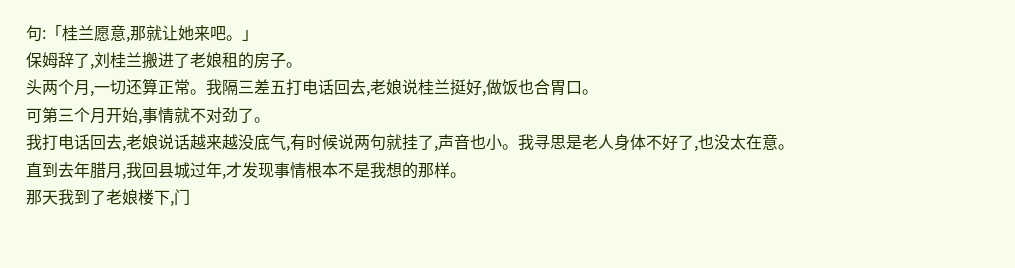句:「桂兰愿意,那就让她来吧。」
保姆辞了,刘桂兰搬进了老娘租的房子。
头两个月,一切还算正常。我隔三差五打电话回去,老娘说桂兰挺好,做饭也合胃口。
可第三个月开始,事情就不对劲了。
我打电话回去,老娘说话越来越没底气,有时候说两句就挂了,声音也小。我寻思是老人身体不好了,也没太在意。
直到去年腊月,我回县城过年,才发现事情根本不是我想的那样。
那天我到了老娘楼下,门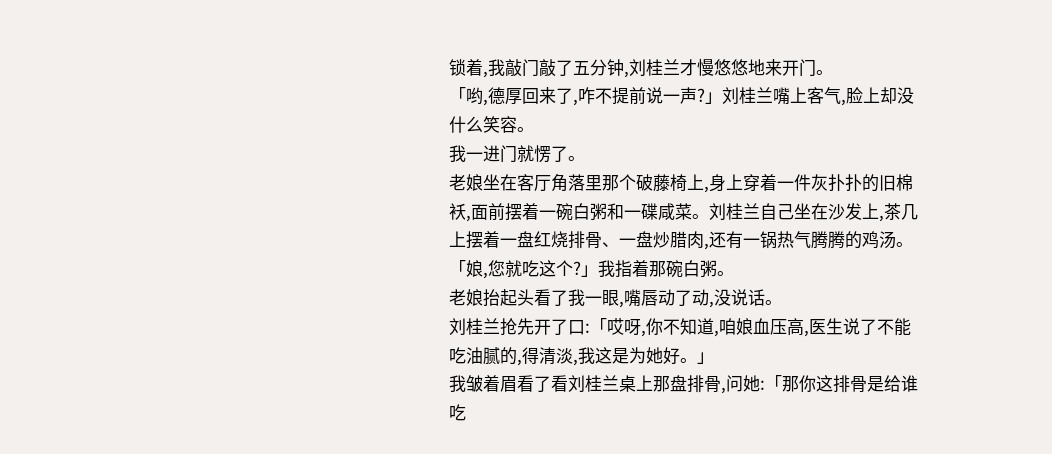锁着,我敲门敲了五分钟,刘桂兰才慢悠悠地来开门。
「哟,德厚回来了,咋不提前说一声?」刘桂兰嘴上客气,脸上却没什么笑容。
我一进门就愣了。
老娘坐在客厅角落里那个破藤椅上,身上穿着一件灰扑扑的旧棉袄,面前摆着一碗白粥和一碟咸菜。刘桂兰自己坐在沙发上,茶几上摆着一盘红烧排骨、一盘炒腊肉,还有一锅热气腾腾的鸡汤。
「娘,您就吃这个?」我指着那碗白粥。
老娘抬起头看了我一眼,嘴唇动了动,没说话。
刘桂兰抢先开了口:「哎呀,你不知道,咱娘血压高,医生说了不能吃油腻的,得清淡,我这是为她好。」
我皱着眉看了看刘桂兰桌上那盘排骨,问她:「那你这排骨是给谁吃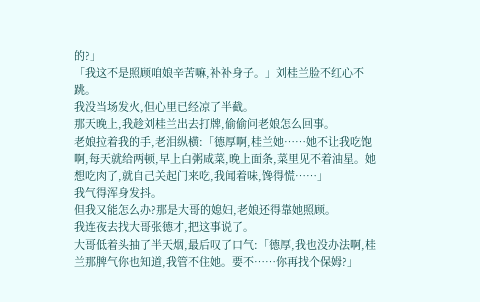的?」
「我这不是照顾咱娘辛苦嘛,补补身子。」刘桂兰脸不红心不跳。
我没当场发火,但心里已经凉了半截。
那天晚上,我趁刘桂兰出去打牌,偷偷问老娘怎么回事。
老娘拉着我的手,老泪纵横:「德厚啊,桂兰她……她不让我吃饱啊,每天就给两顿,早上白粥咸菜,晚上面条,菜里见不着油星。她想吃肉了,就自己关起门来吃,我闻着味,馋得慌……」
我气得浑身发抖。
但我又能怎么办?那是大哥的媳妇,老娘还得靠她照顾。
我连夜去找大哥张德才,把这事说了。
大哥低着头抽了半天烟,最后叹了口气:「德厚,我也没办法啊,桂兰那脾气你也知道,我管不住她。要不……你再找个保姆?」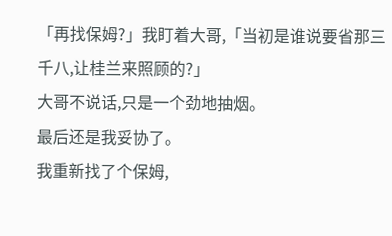「再找保姆?」我盯着大哥,「当初是谁说要省那三千八,让桂兰来照顾的?」
大哥不说话,只是一个劲地抽烟。
最后还是我妥协了。
我重新找了个保姆,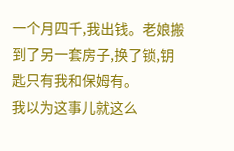一个月四千,我出钱。老娘搬到了另一套房子,换了锁,钥匙只有我和保姆有。
我以为这事儿就这么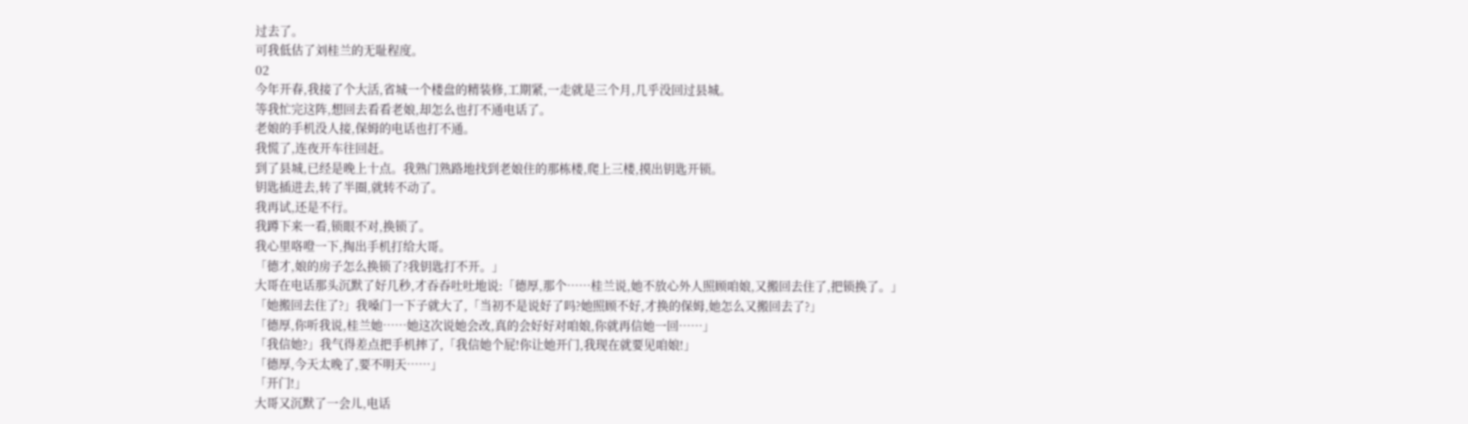过去了。
可我低估了刘桂兰的无耻程度。
02
今年开春,我接了个大活,省城一个楼盘的精装修,工期紧,一走就是三个月,几乎没回过县城。
等我忙完这阵,想回去看看老娘,却怎么也打不通电话了。
老娘的手机没人接,保姆的电话也打不通。
我慌了,连夜开车往回赶。
到了县城,已经是晚上十点。我熟门熟路地找到老娘住的那栋楼,爬上三楼,摸出钥匙开锁。
钥匙插进去,转了半圈,就转不动了。
我再试,还是不行。
我蹲下来一看,锁眼不对,换锁了。
我心里咯噔一下,掏出手机打给大哥。
「德才,娘的房子怎么换锁了?我钥匙打不开。」
大哥在电话那头沉默了好几秒,才吞吞吐吐地说:「德厚,那个……桂兰说,她不放心外人照顾咱娘,又搬回去住了,把锁换了。」
「她搬回去住了?」我嗓门一下子就大了,「当初不是说好了吗?她照顾不好,才换的保姆,她怎么又搬回去了?」
「德厚,你听我说,桂兰她……她这次说她会改,真的会好好对咱娘,你就再信她一回……」
「我信她?」我气得差点把手机摔了,「我信她个屁!你让她开门,我现在就要见咱娘!」
「德厚,今天太晚了,要不明天……」
「开门!」
大哥又沉默了一会儿,电话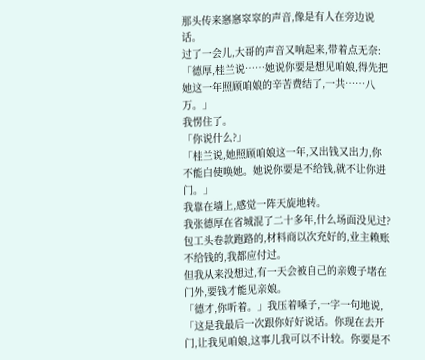那头传来窸窸窣窣的声音,像是有人在旁边说话。
过了一会儿,大哥的声音又响起来,带着点无奈:「德厚,桂兰说……她说你要是想见咱娘,得先把她这一年照顾咱娘的辛苦费结了,一共……八万。」
我愣住了。
「你说什么?」
「桂兰说,她照顾咱娘这一年,又出钱又出力,你不能白使唤她。她说你要是不给钱,就不让你进门。」
我靠在墙上,感觉一阵天旋地转。
我张德厚在省城混了二十多年,什么场面没见过?包工头卷款跑路的,材料商以次充好的,业主赖账不给钱的,我都应付过。
但我从来没想过,有一天会被自己的亲嫂子堵在门外,要钱才能见亲娘。
「德才,你听着。」我压着嗓子,一字一句地说,「这是我最后一次跟你好好说话。你现在去开门,让我见咱娘,这事儿我可以不计较。你要是不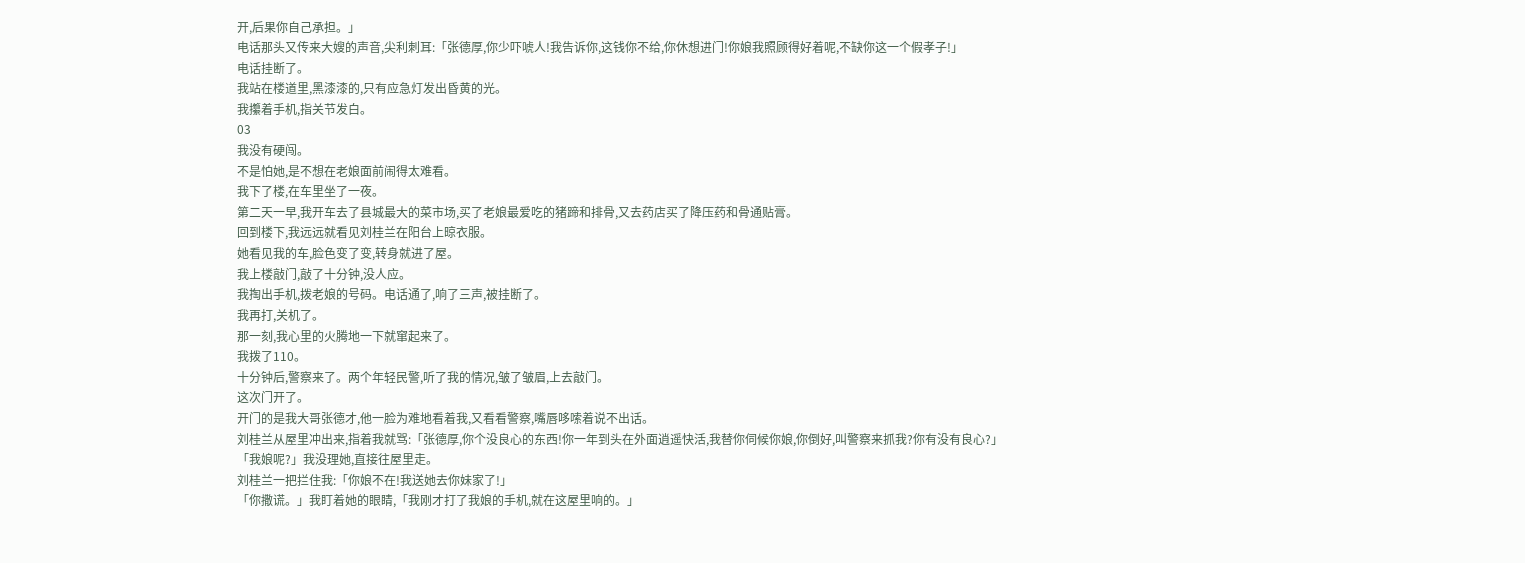开,后果你自己承担。」
电话那头又传来大嫂的声音,尖利刺耳:「张德厚,你少吓唬人!我告诉你,这钱你不给,你休想进门!你娘我照顾得好着呢,不缺你这一个假孝子!」
电话挂断了。
我站在楼道里,黑漆漆的,只有应急灯发出昏黄的光。
我攥着手机,指关节发白。
03
我没有硬闯。
不是怕她,是不想在老娘面前闹得太难看。
我下了楼,在车里坐了一夜。
第二天一早,我开车去了县城最大的菜市场,买了老娘最爱吃的猪蹄和排骨,又去药店买了降压药和骨通贴膏。
回到楼下,我远远就看见刘桂兰在阳台上晾衣服。
她看见我的车,脸色变了变,转身就进了屋。
我上楼敲门,敲了十分钟,没人应。
我掏出手机,拨老娘的号码。电话通了,响了三声,被挂断了。
我再打,关机了。
那一刻,我心里的火腾地一下就窜起来了。
我拨了110。
十分钟后,警察来了。两个年轻民警,听了我的情况,皱了皱眉,上去敲门。
这次门开了。
开门的是我大哥张德才,他一脸为难地看着我,又看看警察,嘴唇哆嗦着说不出话。
刘桂兰从屋里冲出来,指着我就骂:「张德厚,你个没良心的东西!你一年到头在外面逍遥快活,我替你伺候你娘,你倒好,叫警察来抓我?你有没有良心?」
「我娘呢?」我没理她,直接往屋里走。
刘桂兰一把拦住我:「你娘不在!我送她去你妹家了!」
「你撒谎。」我盯着她的眼睛,「我刚才打了我娘的手机,就在这屋里响的。」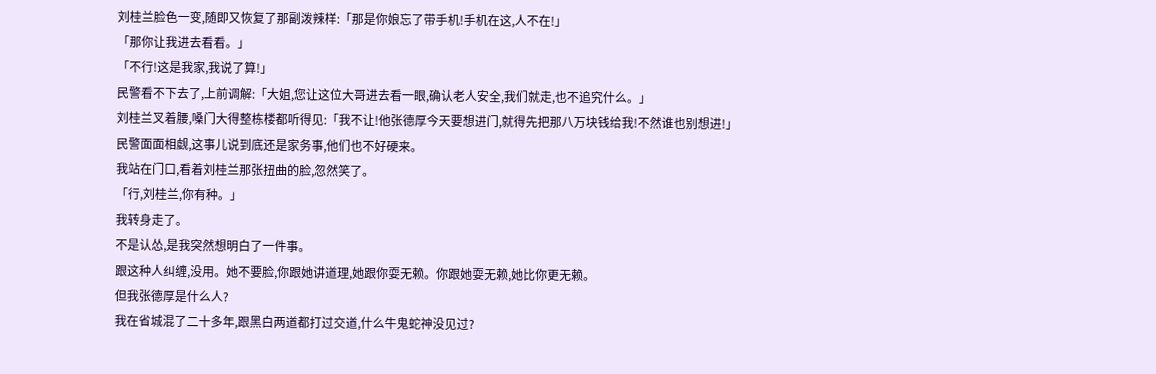刘桂兰脸色一变,随即又恢复了那副泼辣样:「那是你娘忘了带手机!手机在这,人不在!」
「那你让我进去看看。」
「不行!这是我家,我说了算!」
民警看不下去了,上前调解:「大姐,您让这位大哥进去看一眼,确认老人安全,我们就走,也不追究什么。」
刘桂兰叉着腰,嗓门大得整栋楼都听得见:「我不让!他张德厚今天要想进门,就得先把那八万块钱给我!不然谁也别想进!」
民警面面相觑,这事儿说到底还是家务事,他们也不好硬来。
我站在门口,看着刘桂兰那张扭曲的脸,忽然笑了。
「行,刘桂兰,你有种。」
我转身走了。
不是认怂,是我突然想明白了一件事。
跟这种人纠缠,没用。她不要脸,你跟她讲道理,她跟你耍无赖。你跟她耍无赖,她比你更无赖。
但我张德厚是什么人?
我在省城混了二十多年,跟黑白两道都打过交道,什么牛鬼蛇神没见过?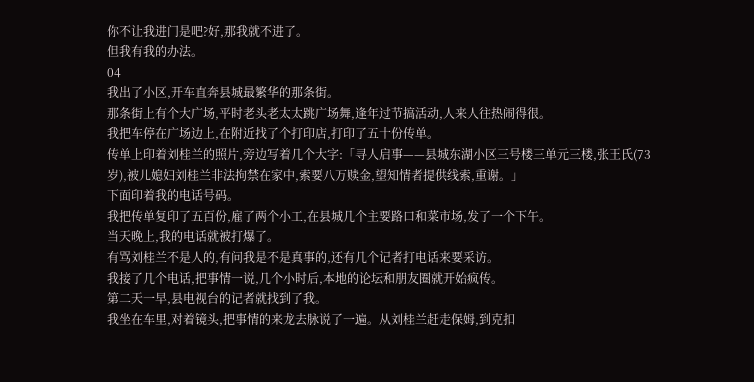你不让我进门是吧?好,那我就不进了。
但我有我的办法。
04
我出了小区,开车直奔县城最繁华的那条街。
那条街上有个大广场,平时老头老太太跳广场舞,逢年过节搞活动,人来人往热闹得很。
我把车停在广场边上,在附近找了个打印店,打印了五十份传单。
传单上印着刘桂兰的照片,旁边写着几个大字:「寻人启事——县城东湖小区三号楼三单元三楼,张王氏(73岁),被儿媳妇刘桂兰非法拘禁在家中,索要八万赎金,望知情者提供线索,重谢。」
下面印着我的电话号码。
我把传单复印了五百份,雇了两个小工,在县城几个主要路口和菜市场,发了一个下午。
当天晚上,我的电话就被打爆了。
有骂刘桂兰不是人的,有问我是不是真事的,还有几个记者打电话来要采访。
我接了几个电话,把事情一说,几个小时后,本地的论坛和朋友圈就开始疯传。
第二天一早,县电视台的记者就找到了我。
我坐在车里,对着镜头,把事情的来龙去脉说了一遍。从刘桂兰赶走保姆,到克扣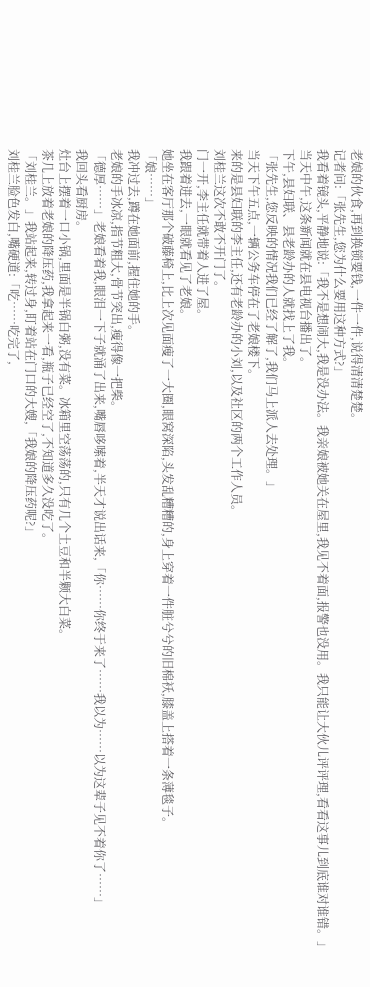老娘的伙食,再到换锁要钱,一件一件,说得清清楚楚。
记者问:「张先生,您为什么要用这种方式?」
我看着镜头,平静地说:「我不是想闹大,我是没办法。我亲娘被她关在屋里,我见不着面,报警也没用。我只能让大伙儿评评理,看看这事儿到底谁对谁错。」
当天中午,这条新闻就在县电视台播出了。
下午,县妇联、县老龄办的人就找上了我。
「张先生,您反映的情况我们已经了解了,我们马上派人去处理。」
当天下午五点,一辆公务车停在了老娘楼下。
来的是县妇联的李主任,还有老龄办的小刘,以及社区的两个工作人员。
刘桂兰这次不敢不开门了。
门一开,李主任就带着人进了屋。
我跟着进去,一眼就看见了老娘。
她坐在客厅那个破藤椅上,比上次见面瘦了一大圈,眼窝深陷,头发乱糟糟的,身上穿着一件脏兮兮的旧棉袄,膝盖上搭着一条薄毯子。
「娘……」
我冲过去,蹲在她面前,握住她的手。
老娘的手冰凉,指节粗大,骨节突出,瘦得像一把柴。
「德厚……」老娘看着我,眼泪一下子就涌了出来,嘴唇哆嗦着,半天才说出话来,「你……你终于来了……我以为……以为这辈子见不着你了……」
我回头看厨房。
灶台上摆着一口小锅,里面是半锅白粥,没有菜。冰箱里空荡荡的,只有几个土豆和半颗大白菜。
茶几上放着老娘的降压药,我拿起来一看,瓶子已经空了,不知道多久没吃了。
「刘桂兰。」我站起来,转过身,盯着站在门口的大嫂,「我娘的降压药呢?」
刘桂兰脸色发白,嘴硬道:「吃……吃完了,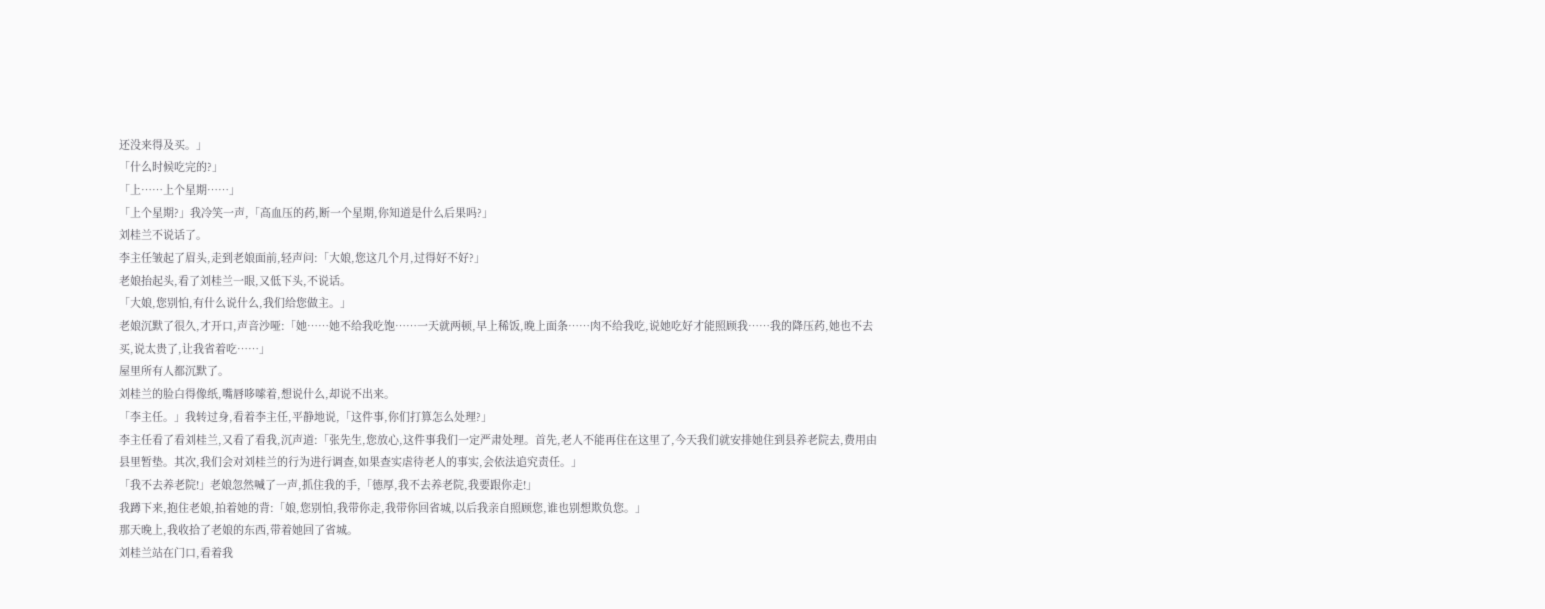还没来得及买。」
「什么时候吃完的?」
「上……上个星期……」
「上个星期?」我冷笑一声,「高血压的药,断一个星期,你知道是什么后果吗?」
刘桂兰不说话了。
李主任皱起了眉头,走到老娘面前,轻声问:「大娘,您这几个月,过得好不好?」
老娘抬起头,看了刘桂兰一眼,又低下头,不说话。
「大娘,您别怕,有什么说什么,我们给您做主。」
老娘沉默了很久,才开口,声音沙哑:「她……她不给我吃饱……一天就两顿,早上稀饭,晚上面条……肉不给我吃,说她吃好才能照顾我……我的降压药,她也不去买,说太贵了,让我省着吃……」
屋里所有人都沉默了。
刘桂兰的脸白得像纸,嘴唇哆嗦着,想说什么,却说不出来。
「李主任。」我转过身,看着李主任,平静地说,「这件事,你们打算怎么处理?」
李主任看了看刘桂兰,又看了看我,沉声道:「张先生,您放心,这件事我们一定严肃处理。首先,老人不能再住在这里了,今天我们就安排她住到县养老院去,费用由县里暂垫。其次,我们会对刘桂兰的行为进行调查,如果查实虐待老人的事实,会依法追究责任。」
「我不去养老院!」老娘忽然喊了一声,抓住我的手,「德厚,我不去养老院,我要跟你走!」
我蹲下来,抱住老娘,拍着她的背:「娘,您别怕,我带你走,我带你回省城,以后我亲自照顾您,谁也别想欺负您。」
那天晚上,我收拾了老娘的东西,带着她回了省城。
刘桂兰站在门口,看着我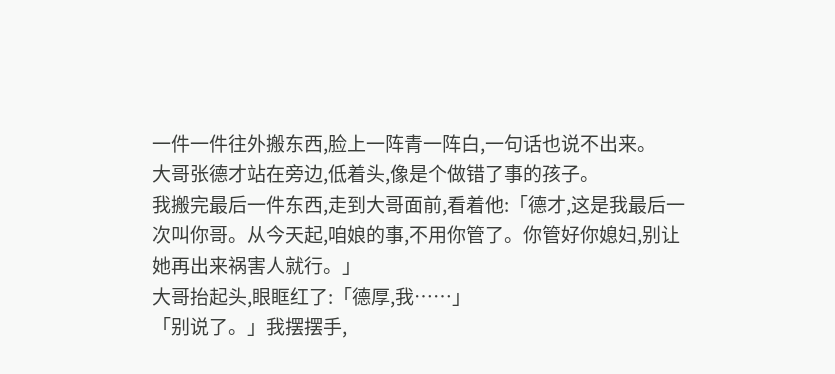一件一件往外搬东西,脸上一阵青一阵白,一句话也说不出来。
大哥张德才站在旁边,低着头,像是个做错了事的孩子。
我搬完最后一件东西,走到大哥面前,看着他:「德才,这是我最后一次叫你哥。从今天起,咱娘的事,不用你管了。你管好你媳妇,别让她再出来祸害人就行。」
大哥抬起头,眼眶红了:「德厚,我……」
「别说了。」我摆摆手,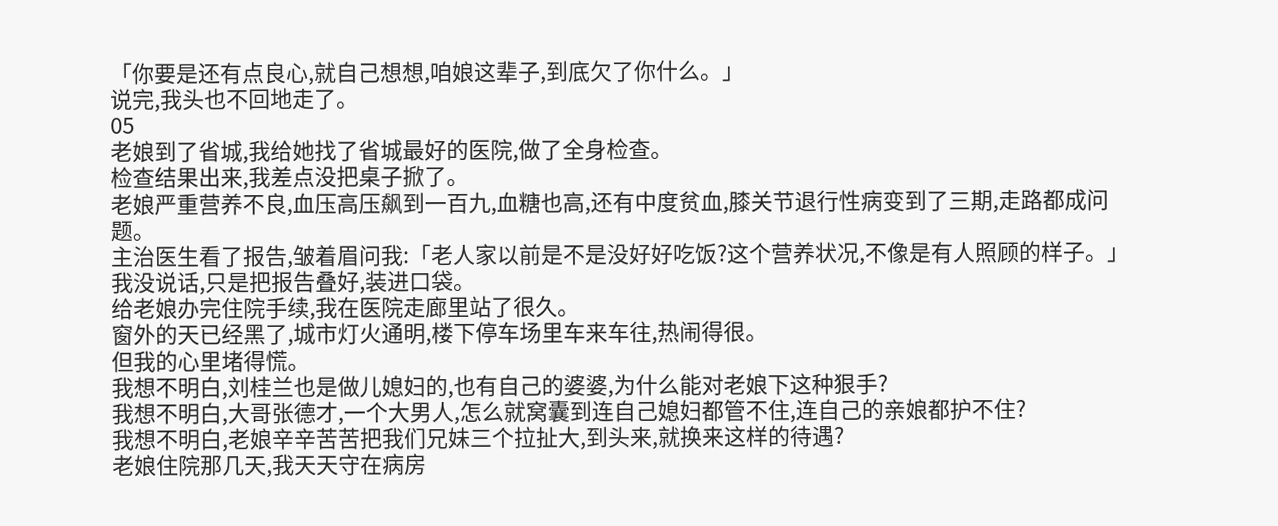「你要是还有点良心,就自己想想,咱娘这辈子,到底欠了你什么。」
说完,我头也不回地走了。
05
老娘到了省城,我给她找了省城最好的医院,做了全身检查。
检查结果出来,我差点没把桌子掀了。
老娘严重营养不良,血压高压飙到一百九,血糖也高,还有中度贫血,膝关节退行性病变到了三期,走路都成问题。
主治医生看了报告,皱着眉问我:「老人家以前是不是没好好吃饭?这个营养状况,不像是有人照顾的样子。」
我没说话,只是把报告叠好,装进口袋。
给老娘办完住院手续,我在医院走廊里站了很久。
窗外的天已经黑了,城市灯火通明,楼下停车场里车来车往,热闹得很。
但我的心里堵得慌。
我想不明白,刘桂兰也是做儿媳妇的,也有自己的婆婆,为什么能对老娘下这种狠手?
我想不明白,大哥张德才,一个大男人,怎么就窝囊到连自己媳妇都管不住,连自己的亲娘都护不住?
我想不明白,老娘辛辛苦苦把我们兄妹三个拉扯大,到头来,就换来这样的待遇?
老娘住院那几天,我天天守在病房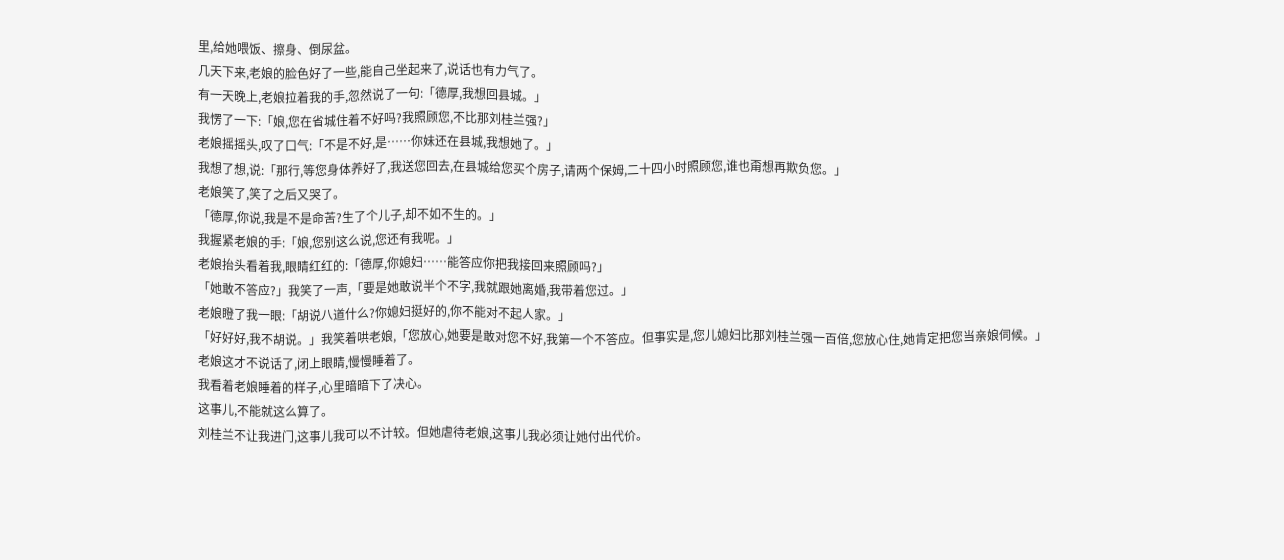里,给她喂饭、擦身、倒尿盆。
几天下来,老娘的脸色好了一些,能自己坐起来了,说话也有力气了。
有一天晚上,老娘拉着我的手,忽然说了一句:「德厚,我想回县城。」
我愣了一下:「娘,您在省城住着不好吗?我照顾您,不比那刘桂兰强?」
老娘摇摇头,叹了口气:「不是不好,是……你妹还在县城,我想她了。」
我想了想,说:「那行,等您身体养好了,我送您回去,在县城给您买个房子,请两个保姆,二十四小时照顾您,谁也甭想再欺负您。」
老娘笑了,笑了之后又哭了。
「德厚,你说,我是不是命苦?生了个儿子,却不如不生的。」
我握紧老娘的手:「娘,您别这么说,您还有我呢。」
老娘抬头看着我,眼睛红红的:「德厚,你媳妇……能答应你把我接回来照顾吗?」
「她敢不答应?」我笑了一声,「要是她敢说半个不字,我就跟她离婚,我带着您过。」
老娘瞪了我一眼:「胡说八道什么?你媳妇挺好的,你不能对不起人家。」
「好好好,我不胡说。」我笑着哄老娘,「您放心,她要是敢对您不好,我第一个不答应。但事实是,您儿媳妇比那刘桂兰强一百倍,您放心住,她肯定把您当亲娘伺候。」
老娘这才不说话了,闭上眼睛,慢慢睡着了。
我看着老娘睡着的样子,心里暗暗下了决心。
这事儿,不能就这么算了。
刘桂兰不让我进门,这事儿我可以不计较。但她虐待老娘,这事儿我必须让她付出代价。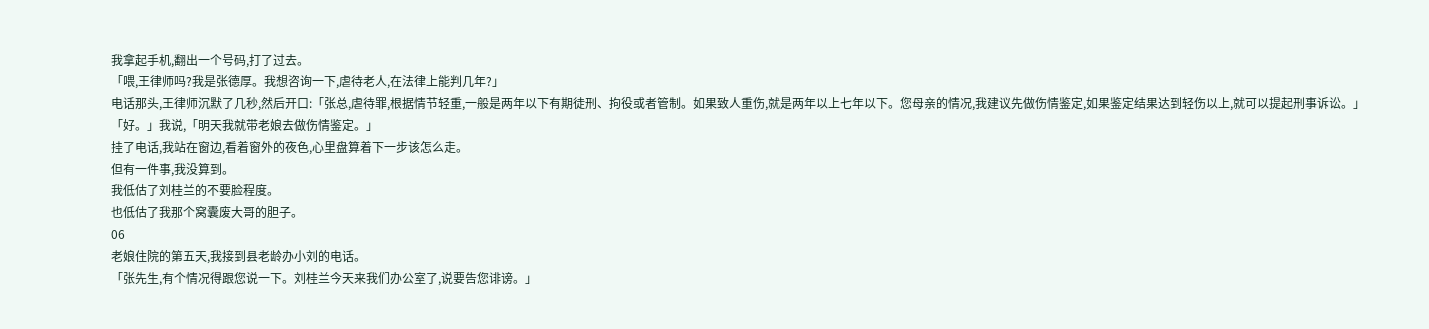我拿起手机,翻出一个号码,打了过去。
「喂,王律师吗?我是张德厚。我想咨询一下,虐待老人,在法律上能判几年?」
电话那头,王律师沉默了几秒,然后开口:「张总,虐待罪,根据情节轻重,一般是两年以下有期徒刑、拘役或者管制。如果致人重伤,就是两年以上七年以下。您母亲的情况,我建议先做伤情鉴定,如果鉴定结果达到轻伤以上,就可以提起刑事诉讼。」
「好。」我说,「明天我就带老娘去做伤情鉴定。」
挂了电话,我站在窗边,看着窗外的夜色,心里盘算着下一步该怎么走。
但有一件事,我没算到。
我低估了刘桂兰的不要脸程度。
也低估了我那个窝囊废大哥的胆子。
06
老娘住院的第五天,我接到县老龄办小刘的电话。
「张先生,有个情况得跟您说一下。刘桂兰今天来我们办公室了,说要告您诽谤。」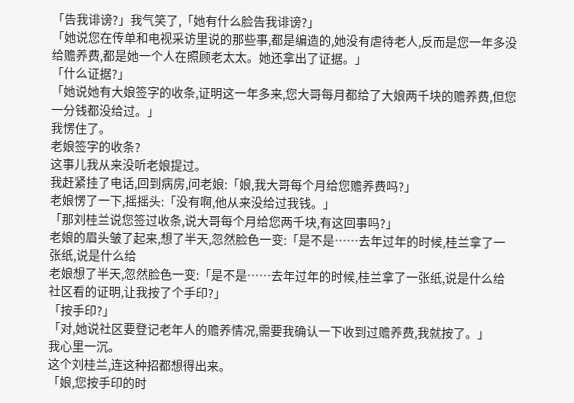「告我诽谤?」我气笑了,「她有什么脸告我诽谤?」
「她说您在传单和电视采访里说的那些事,都是编造的,她没有虐待老人,反而是您一年多没给赡养费,都是她一个人在照顾老太太。她还拿出了证据。」
「什么证据?」
「她说她有大娘签字的收条,证明这一年多来,您大哥每月都给了大娘两千块的赡养费,但您一分钱都没给过。」
我愣住了。
老娘签字的收条?
这事儿我从来没听老娘提过。
我赶紧挂了电话,回到病房,问老娘:「娘,我大哥每个月给您赡养费吗?」
老娘愣了一下,摇摇头:「没有啊,他从来没给过我钱。」
「那刘桂兰说您签过收条,说大哥每个月给您两千块,有这回事吗?」
老娘的眉头皱了起来,想了半天,忽然脸色一变:「是不是……去年过年的时候,桂兰拿了一张纸,说是什么给
老娘想了半天,忽然脸色一变:「是不是……去年过年的时候,桂兰拿了一张纸,说是什么给社区看的证明,让我按了个手印?」
「按手印?」
「对,她说社区要登记老年人的赡养情况,需要我确认一下收到过赡养费,我就按了。」
我心里一沉。
这个刘桂兰,连这种招都想得出来。
「娘,您按手印的时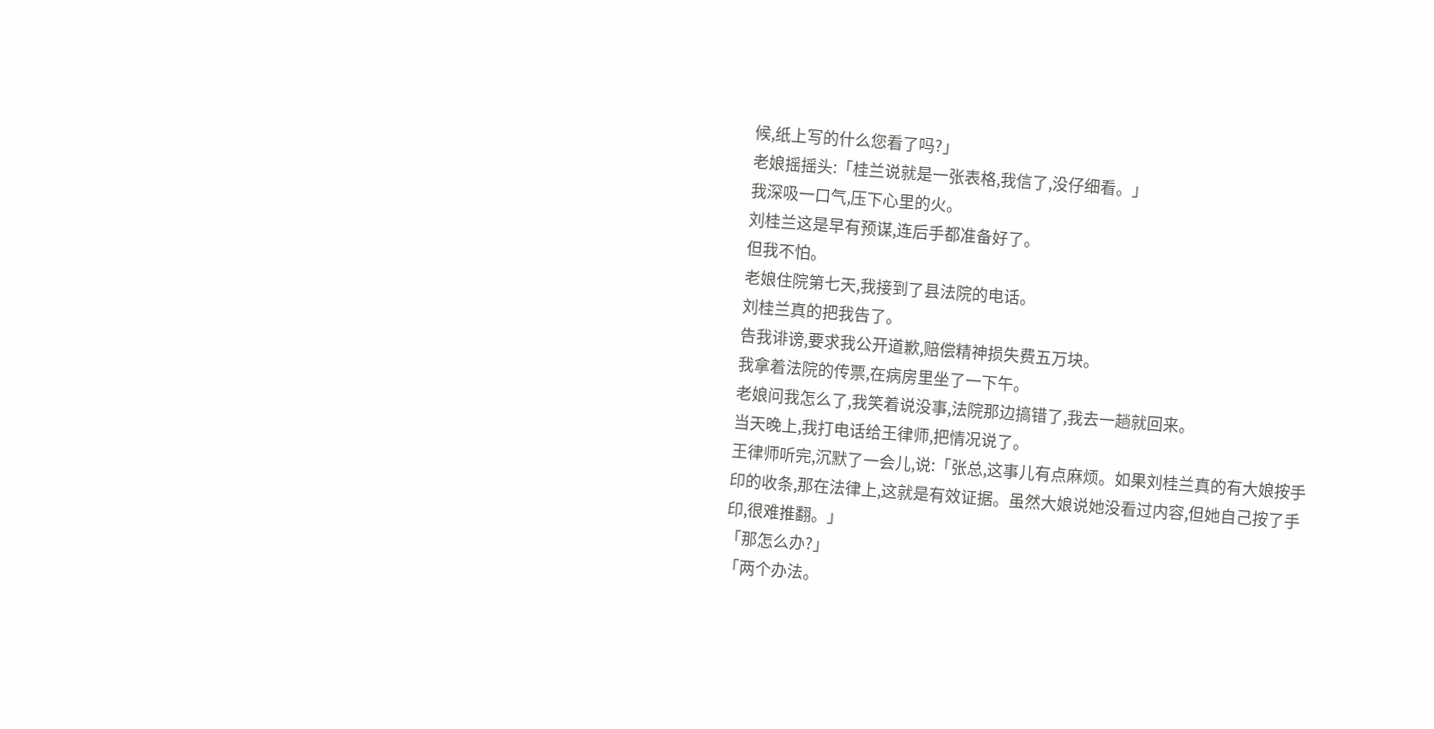候,纸上写的什么您看了吗?」
老娘摇摇头:「桂兰说就是一张表格,我信了,没仔细看。」
我深吸一口气,压下心里的火。
刘桂兰这是早有预谋,连后手都准备好了。
但我不怕。
老娘住院第七天,我接到了县法院的电话。
刘桂兰真的把我告了。
告我诽谤,要求我公开道歉,赔偿精神损失费五万块。
我拿着法院的传票,在病房里坐了一下午。
老娘问我怎么了,我笑着说没事,法院那边搞错了,我去一趟就回来。
当天晚上,我打电话给王律师,把情况说了。
王律师听完,沉默了一会儿,说:「张总,这事儿有点麻烦。如果刘桂兰真的有大娘按手印的收条,那在法律上,这就是有效证据。虽然大娘说她没看过内容,但她自己按了手印,很难推翻。」
「那怎么办?」
「两个办法。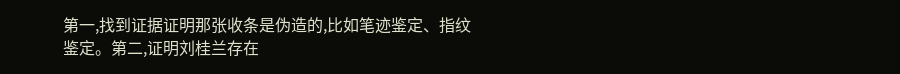第一,找到证据证明那张收条是伪造的,比如笔迹鉴定、指纹鉴定。第二,证明刘桂兰存在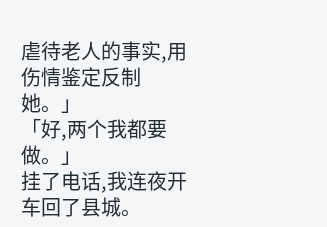虐待老人的事实,用伤情鉴定反制她。」
「好,两个我都要做。」
挂了电话,我连夜开车回了县城。